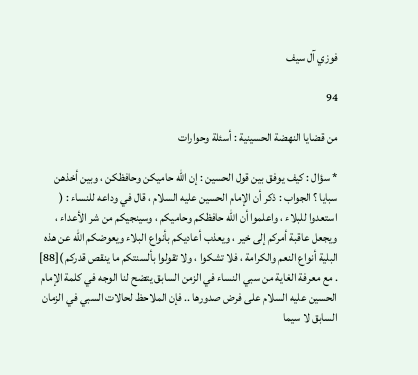فوزي آل سيف

94

من قضايا النهضة الحسينية : أسئلة وحوارات

* سؤال : كيف يوفق بين قول الحسين : إن الله حاميكن وحافظكن ، وبين أخذهن سبايا ؟ الجواب : ذكر أن الإمام الحسين عليه السلام ، قال في وداعه للنساء : ( استعدوا للبلاء ، واعلموا أن الله حافظكم وحاميكم ، وسينجيكم من شر الأعداء ، ويجعل عاقبة أمركم إلى خير ، ويعذب أعاديكم بأنواع البلاء ويعوضكم الله عن هذه البلية أنواع النعم والكرامة ، فلا تشكوا ، ولا تقولوا بألسنتكم ما ينقص قدركم )[88] . مع معرفة الغاية من سبي النساء في الزمن السابق يتضح لنا الوجه في كلمة الإمام الحسين عليه السلام على فرض صدورها .. فإن الملاحظ لحالات السبي في الزمان السابق لا سيما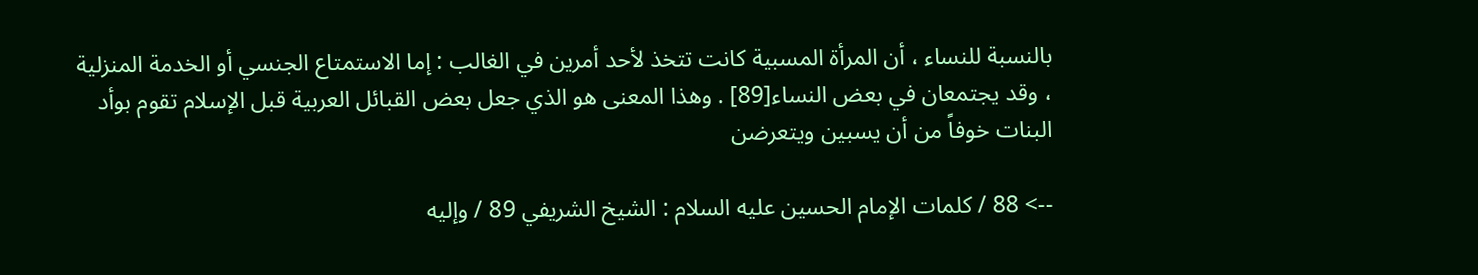بالنسبة للنساء ، أن المرأة المسبية كانت تتخذ لأحد أمرين في الغالب : إما الاستمتاع الجنسي أو الخدمة المنزلية ، وقد يجتمعان في بعض النساء[89] . وهذا المعنى هو الذي جعل بعض القبائل العربية قبل الإسلام تقوم بوأد البنات خوفاً من أن يسبين ويتعرضن

--> 88 / كلمات الإمام الحسين عليه السلام : الشيخ الشريفي 89 / وإليه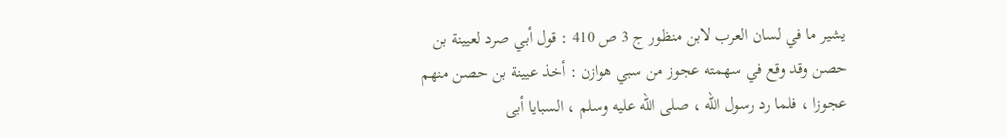يشير ما في لسان العرب لابن منظور ج 3 ص 410 : قول أبي صرد لعيينة بن حصن وقد وقع في سهمته عجوز من سبي هوازن : أخذ عيينة بن حصن منهم عجوزا ، فلما رد رسول الله ، صلى الله عليه وسلم ، السبايا أبى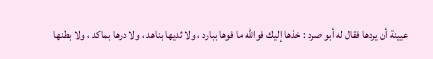عيينة أن يردها فقال له أبو صرد : خذها إليك فوالله ما فوها ببارد ، ولا ثديها بناهد ، ولا درها بماكد ، ولا بطنها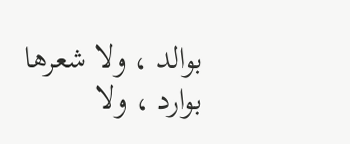بوالد ، ولا شعرها بوارد ، ولا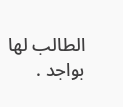الطالب لها بواجد .